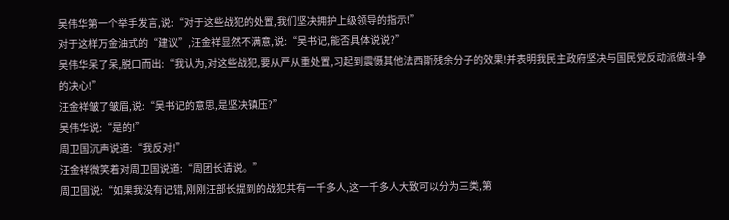吴伟华第一个举手发言,说:“对于这些战犯的处置,我们坚决拥护上级领导的指示!”
对于这样万金油式的“建议”,汪金祥显然不满意,说:“吴书记,能否具体说说?”
吴伟华呆了呆,脱口而出:“我认为,对这些战犯,要从严从重处置,习起到震慑其他法西斯残余分子的效果!并表明我民主政府坚决与国民党反动派做斗争的决心!”
汪金祥皱了皱眉,说:“吴书记的意思,是坚决镇压?”
吴伟华说:“是的!”
周卫国沉声说道:“我反对!”
汪金祥微笑着对周卫国说道:“周团长请说。”
周卫国说:“如果我没有记错,刚刚汪部长提到的战犯共有一千多人,这一千多人大致可以分为三类,第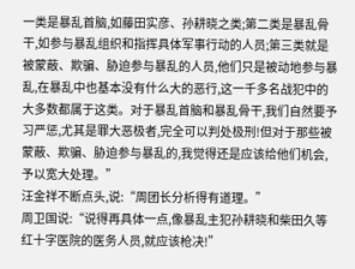一类是暴乱首脑,如藤田实彦、孙耕晓之类;第二类是暴乱骨干,如参与暴乱组织和指挥具体军事行动的人员;第三类就是被蒙蔽、欺骗、胁迫参与暴乱的人员,他们只是被动地参与暴乱,在暴乱中也基本没有什么大的恶行,这一千多名战犯中的大多数都属于这类。对于暴乱首脑和暴乱骨干,我们自然要予习严惩,尤其是罪大恶极者,完全可以判处极刑!但对于那些被蒙蔽、欺骗、胁迫参与暴乱的,我觉得还是应该给他们机会,予以宽大处理。”
汪金祥不断点头,说:“周团长分析得有道理。”
周卫国说:“说得再具体一点,像暴乱主犯孙耕晓和柴田久等红十字医院的医务人员,就应该枪决!”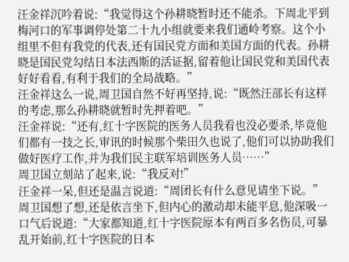汪金祥沉吟着说:“我觉得这个孙耕晓暂时还不能杀。下周北平到梅河口的军事调停处第二十九小组就要来我们通岭考察。这个小组里不但有我党的代表,还有国民党方面和美国方面的代表。孙耕晓是国民党勾结日本法西斯的活证据,留着他让国民党和美国代表好好看看,有利于我们的全局战略。”
汪金祥这么一说,周卫国自然不好再坚持,说:“既然汪部长有这样的考虑,那么孙耕晓就暂时先押着吧。”
汪金祥说:“还有,红十字医院的医务人员我看也没必要杀,毕竟他们都有一技之长,审讯的时候那个柴田久也说了,他们可以协助我们做好医疗工作,并为我们民主联军培训医务人员……”
周卫国立刻站了起来,说:“我反对!”
汪金祥一呆,但还是温言说道:“周团长有什么意见请坐下说。”
周卫国想了想,还是依言坐下,但内心的激动却未能平息,他深吸一口气后说道:“大家都知道,红十字医院原本有两百多名伤员,可暴乱开始前,红十字医院的日本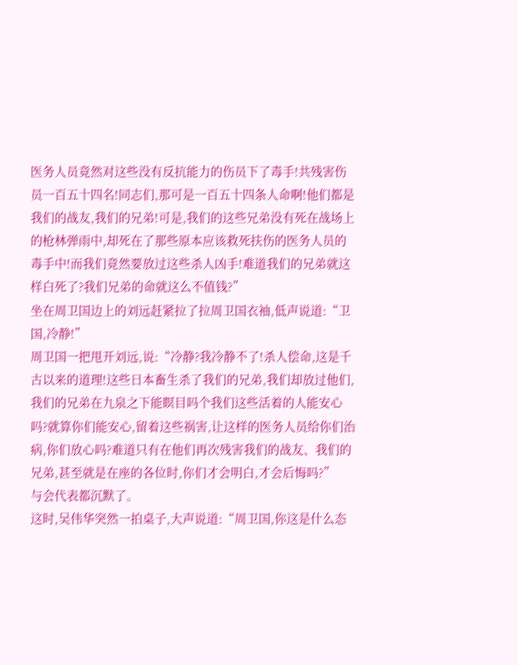医务人员竟然对这些没有反抗能力的伤员下了毒手!共残害伤员一百五十四名!同志们,那可是一百五十四条人命啊!他们都是我们的战友,我们的兄弟!可是,我们的这些兄弟没有死在战场上的枪林弹雨中,却死在了那些原本应该救死扶伤的医务人员的毒手中!而我们竟然要放过这些杀人凶手!难道我们的兄弟就这样白死了?我们兄弟的命就这么不值钱?”
坐在周卫国边上的刘远赶紧拉了拉周卫国衣袖,低声说道:“卫国,冷静!”
周卫国一把甩开刘远,说:“冷静?我冷静不了!杀人偿命,这是千古以来的道理!这些日本畜生杀了我们的兄弟,我们却放过他们,我们的兄弟在九泉之下能瞑目吗个我们这些活着的人能安心吗?就算你们能安心,留着这些祸害,让这样的医务人员给你们治病,你们放心吗?难道只有在他们再次残害我们的战友、我们的兄弟,甚至就是在座的各位时,你们才会明白,才会后悔吗?”
与会代表都沉默了。
这时,吴伟华突然一拍桌子,大声说道:“周卫国,你这是什么态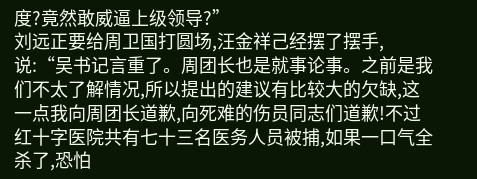度?竟然敢威逼上级领导?”
刘远正要给周卫国打圆场,汪金祥己经摆了摆手,说:“吴书记言重了。周团长也是就事论事。之前是我们不太了解情况,所以提出的建议有比较大的欠缺,这一点我向周团长道歉,向死难的伤员同志们道歉!不过红十字医院共有七十三名医务人员被捕,如果一口气全杀了,恐怕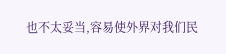也不太妥当,容易使外界对我们民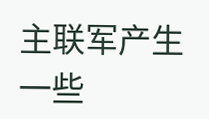主联军产生一些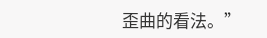歪曲的看法。”